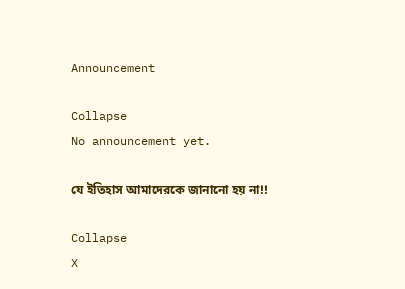Announcement

Collapse
No announcement yet.

যে ইতিহাস আমাদেরকে জানানো হয় না!!

Collapse
X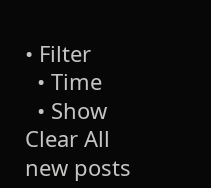• Filter
  • Time
  • Show
Clear All
new posts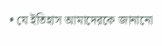• যে ইতিহাস আমাদেরকে জানানো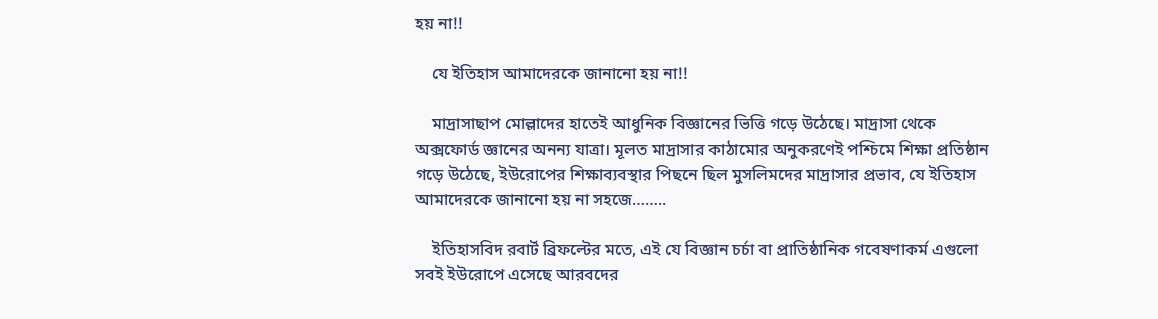হয় না!!

    যে ইতিহাস আমাদেরকে জানানো হয় না!!

    মাদ্রাসাছাপ মোল্লাদের হাতেই আধুনিক বিজ্ঞানের ভিত্তি গড়ে উঠেছে। মাদ্রাসা থেকে অক্সফোর্ড জ্ঞানের অনন্য যাত্রা। মূলত মাদ্রাসার কাঠামোর অনুকরণেই পশ্চিমে শিক্ষা প্রতিষ্ঠান গড়ে উঠেছে, ইউরোপের শিক্ষাব্যবস্থার পিছনে ছিল মুসলিমদের মাদ্রাসার প্রভাব, যে ইতিহাস আমাদেরকে জানানো হয় না সহজে……..

    ইতিহাসবিদ রবার্ট ব্রিফল্টের মতে, এই যে বিজ্ঞান চর্চা বা প্রাতিষ্ঠানিক গবেষণাকর্ম এগুলো সবই ইউরোপে এসেছে আরবদের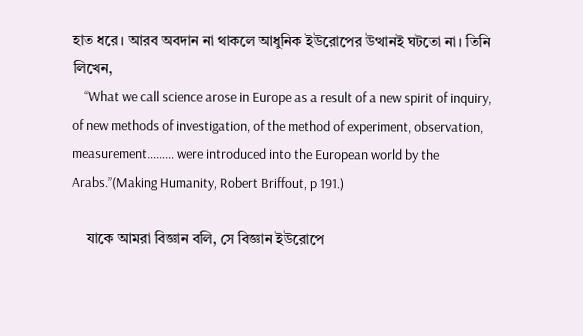হাত ধরে। আরব অবদান না থাকলে আধুনিক ইউরোপের উত্থানই ঘটতো না। তিনি লিখেন,
    “What we call science arose in Europe as a result of a new spirit of inquiry, of new methods of investigation, of the method of experiment, observation, measurement……… were introduced into the European world by the Arabs.”(Making Humanity, Robert Briffout, p 191.)

    যাকে আমরা বিজ্ঞান বলি, সে বিজ্ঞান ইউরোপে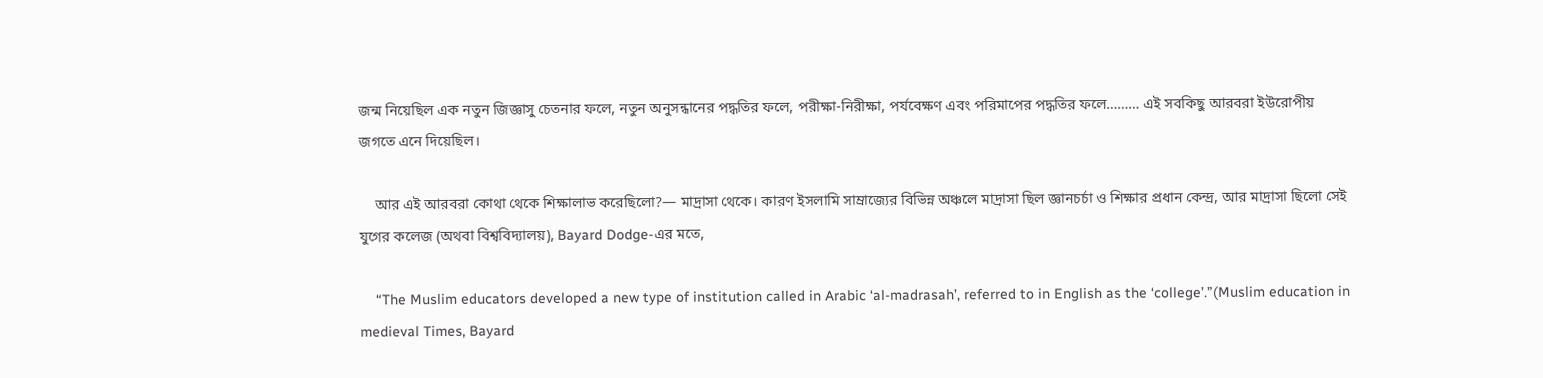জন্ম নিয়েছিল এক নতুন জিজ্ঞাসু চেতনার ফলে, নতুন অনুসন্ধানের পদ্ধতির ফলে, পরীক্ষা-নিরীক্ষা, পর্যবেক্ষণ এবং পরিমাপের পদ্ধতির ফলে……… এই সবকিছু আরবরা ইউরোপীয় জগতে এনে দিয়েছিল।

    আর এই আরবরা কোথা থেকে শিক্ষালাভ করেছিলো?— মাদ্রাসা থেকে। কারণ ইসলামি সাম্রাজ্যের বিভিন্ন অঞ্চলে মাদ্রাসা ছিল জ্ঞানচর্চা ও শিক্ষার প্রধান কেন্দ্র, আর মাদ্রাসা ছিলো সেই যুগের কলেজ (অথবা বিশ্ববিদ্যালয়), Bayard Dodge-এর মতে,

    “The Muslim educators developed a new type of institution called in Arabic ‘al-madrasah’, referred to in English as the ‘college’.”(Muslim education in medieval Times, Bayard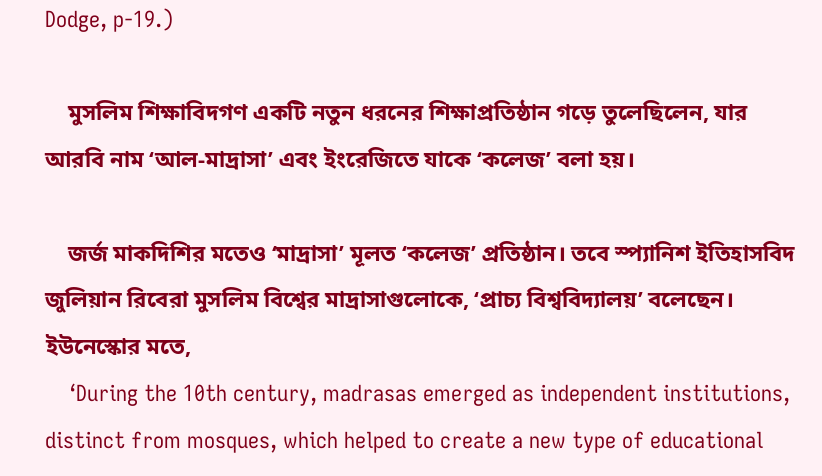Dodge, p-19.)

    মুসলিম শিক্ষাবিদগণ একটি নতুন ধরনের শিক্ষাপ্রতিষ্ঠান গড়ে তুলেছিলেন, যার আরবি নাম ‘আল-মাদ্রাসা’ এবং ইংরেজিতে যাকে ‘কলেজ’ বলা হয়।

    জর্জ মাকদিশির মতেও ‘মাদ্রাসা’ মূলত ‘কলেজ’ প্রতিষ্ঠান। তবে স্প্যানিশ ইতিহাসবিদ জুলিয়ান রিবেরা মুসলিম বিশ্বের মাদ্রাসাগুলোকে, ‘প্রাচ্য বিশ্ববিদ্যালয়’ বলেছেন। ইউনেস্কোর মতে,
    ‘During the 10th century, madrasas emerged as independent institutions, distinct from mosques, which helped to create a new type of educational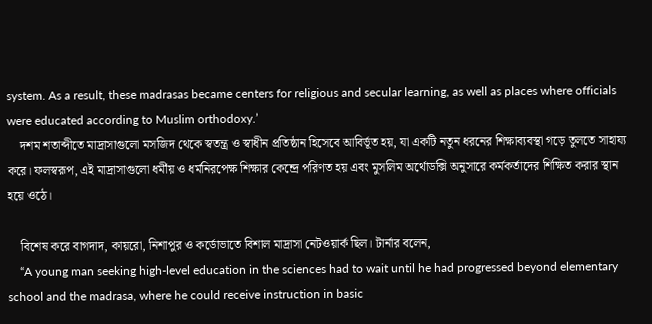system. As a result, these madrasas became centers for religious and secular learning, as well as places where officials were educated according to Muslim orthodoxy.’
    দশম শতাব্দীতে মাদ্রাসাগুলো মসজিদ থেকে স্বতন্ত্র ও স্বাধীন প্রতিষ্ঠান হিসেবে আবির্ভূত হয়, যা একটি নতুন ধরনের শিক্ষাব্যবস্থা গড়ে তুলতে সাহায্য করে। ফলস্বরূপ, এই মাদ্রাসাগুলো ধর্মীয় ও ধর্মনিরপেক্ষ শিক্ষার কেন্দ্রে পরিণত হয় এবং মুসলিম অর্থোডক্সি অনুসারে কর্মকর্তাদের শিক্ষিত করার স্থান হয়ে ওঠে।

    বিশেষ করে বাগদাদ, কায়রো, নিশাপুর ও কর্ডোভাতে বিশাল মাদ্রাসা নেটওয়ার্ক ছিল। টার্নার বলেন,
    “A young man seeking high-level education in the sciences had to wait until he had progressed beyond elementary school and the madrasa, where he could receive instruction in basic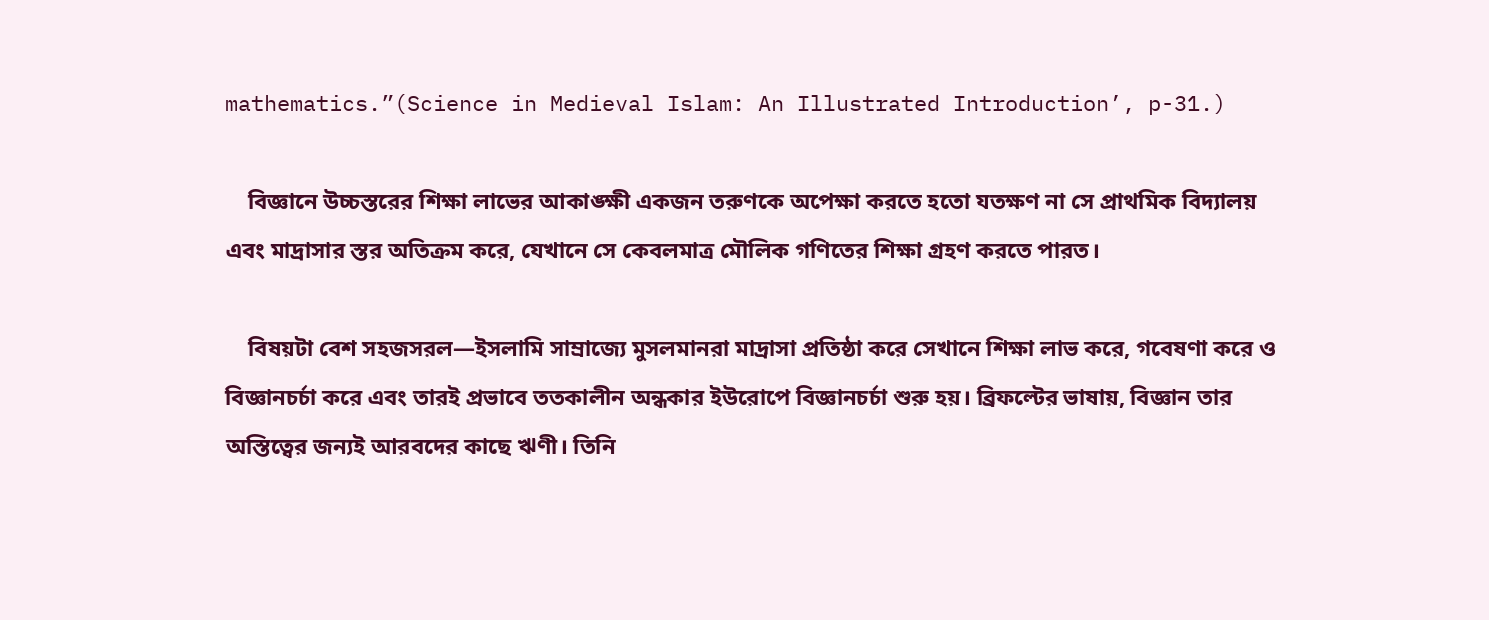mathematics.”(Science in Medieval Islam: An Illustrated Introduction’, p-31.)

    বিজ্ঞানে উচ্চস্তরের শিক্ষা লাভের আকাঙ্ক্ষী একজন তরুণকে অপেক্ষা করতে হতো যতক্ষণ না সে প্রাথমিক বিদ্যালয় এবং মাদ্রাসার স্তর অতিক্রম করে, যেখানে সে কেবলমাত্র মৌলিক গণিতের শিক্ষা গ্রহণ করতে পারত।

    বিষয়টা বেশ সহজসরল—ইসলামি সাম্রাজ্যে মুসলমানরা মাদ্রাসা প্রতিষ্ঠা করে সেখানে শিক্ষা লাভ করে, গবেষণা করে ও বিজ্ঞানচর্চা করে এবং তারই প্রভাবে ততকালীন অন্ধকার ইউরোপে বিজ্ঞানচর্চা শুরু হয়। ব্রিফল্টের ভাষায়, বিজ্ঞান তার অস্তিত্বের জন্যই আরবদের কাছে ঋণী। তিনি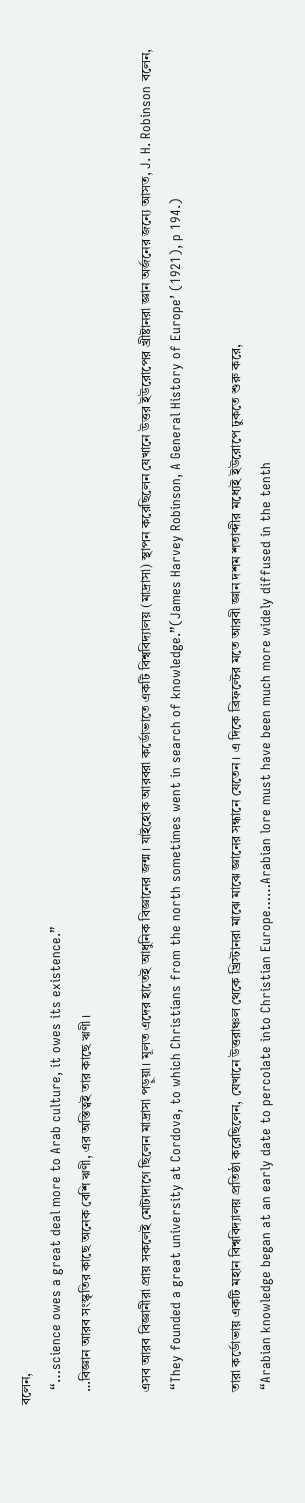বলেন,
    “…science owes a great deal more to Arab culture, it owes its existence.”
    …বিজ্ঞান আরব সংস্কৃতির কাছে অনেক বেশি ঋণী, এর অস্তিত্বই তার কাছে ঋণী।

    এসব আরব বিজ্ঞানীরা প্রায় সকলেই মোটাদাগে ছিলেন মাদ্রাসা পড়ুয়া। মূলত এদের হাতেই আধুনিক বিজ্ঞানের জন্ম। যাইহোক আরবরা কর্ডোভাতে একটি বিশ্ববিদ্যালয় (মাদ্রাসা) স্থাপন করেছিলেন যেখানে উত্তর ইউরোপের খ্রীষ্টানরা জ্ঞান অর্জনের জন্যে আসত, J. H. Robinson বলেন,
    “They founded a great university at Cordova, to which Christians from the north sometimes went in search of knowledge.”(James Harvey Robinson, A General History of Europe’ (1921), p 194.)

    তারা কর্ডোভায় একটি মহান বিশ্ববিদ্যালয় প্রতিষ্ঠা করেছিলেন, যেখানে উত্তরাঞ্চল থেকে খ্রিস্টানরা মাঝে মাঝে জ্ঞানের সন্ধানে যেতেন। এ দিকে ব্রিফল্টের মতে আরবী জ্ঞান দশম শতাব্দীর মধ্যেই ইউরোপে ঢুকতে শুরু করে,
    “Arabian knowledge began at an early date to percolate into Christian Europe……Arabian lore must have been much more widely diffused in the tenth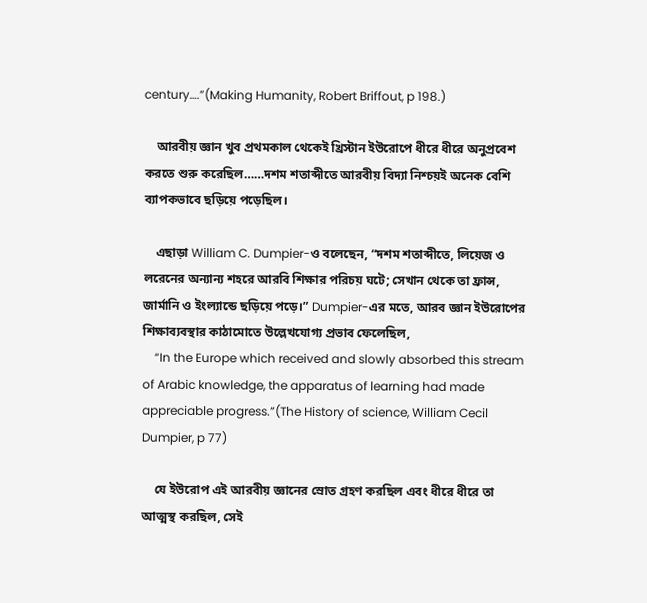century….”(Making Humanity, Robert Briffout, p 198.)

    আরবীয় জ্ঞান খুব প্রথমকাল থেকেই খ্রিস্টান ইউরোপে ধীরে ধীরে অনুপ্রবেশ করতে শুরু করেছিল……দশম শতাব্দীতে আরবীয় বিদ্যা নিশ্চয়ই অনেক বেশি ব্যাপকভাবে ছড়িয়ে পড়েছিল।

    এছাড়া William C. Dumpier-ও বলেছেন, “দশম শতাব্দীতে, লিয়েজ ও লরেনের অন্যান্য শহরে আরবি শিক্ষার পরিচয় ঘটে; সেখান থেকে তা ফ্রান্স, জার্মানি ও ইংল্যান্ডে ছড়িয়ে পড়ে।” Dumpier-এর মতে, আরব জ্ঞান ইউরোপের শিক্ষাব্যবস্থার কাঠামোতে উল্লেখযোগ্য প্রভাব ফেলেছিল,
    “In the Europe which received and slowly absorbed this stream of Arabic knowledge, the apparatus of learning had made appreciable progress.”(The History of science, William Cecil Dumpier, p 77)

    যে ইউরোপ এই আরবীয় জ্ঞানের স্রোত গ্রহণ করছিল এবং ধীরে ধীরে তা আত্মস্থ করছিল, সেই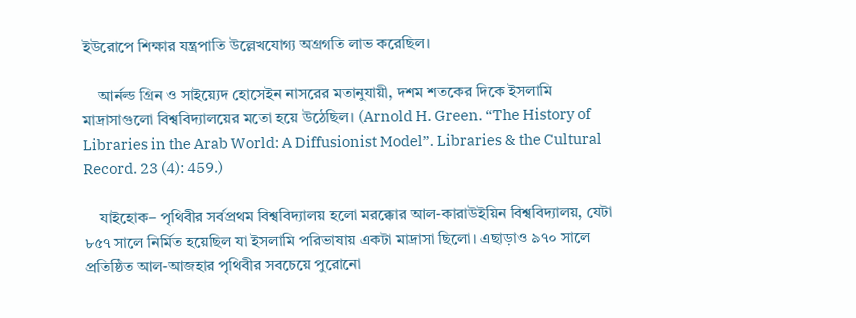ইউরোপে শিক্ষার যন্ত্রপাতি উল্লেখযোগ্য অগ্রগতি লাভ করেছিল।

    আর্নল্ড গ্রিন ও সাইয়্যেদ হোসেইন নাসরের মতানুযায়ী, দশম শতকের দিকে ইসলামি মাদ্রাসাগুলো বিশ্ববিদ্যালয়ের মতো হয়ে উঠেছিল। (Arnold H. Green. “The History of Libraries in the Arab World: A Diffusionist Model”. Libraries & the Cultural Record. 23 (4): 459.)

    যাইহোক– পৃথিবীর সর্বপ্রথম বিশ্ববিদ্যালয় হলো মরক্কোর আল-কারাউইয়িন বিশ্ববিদ্যালয়, যেটা ৮৫৭ সালে নির্মিত হয়েছিল যা ইসলামি পরিভাষায় একটা মাদ্রাসা ছিলো। এছাড়াও ৯৭০ সালে প্রতিষ্ঠিত আল-আজহার পৃথিবীর সবচেয়ে পুরোনো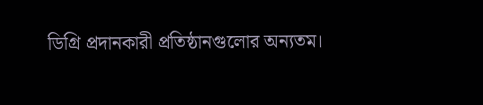ডিগ্রি প্রদানকারী প্রতিষ্ঠানগুলোর অন্যতম।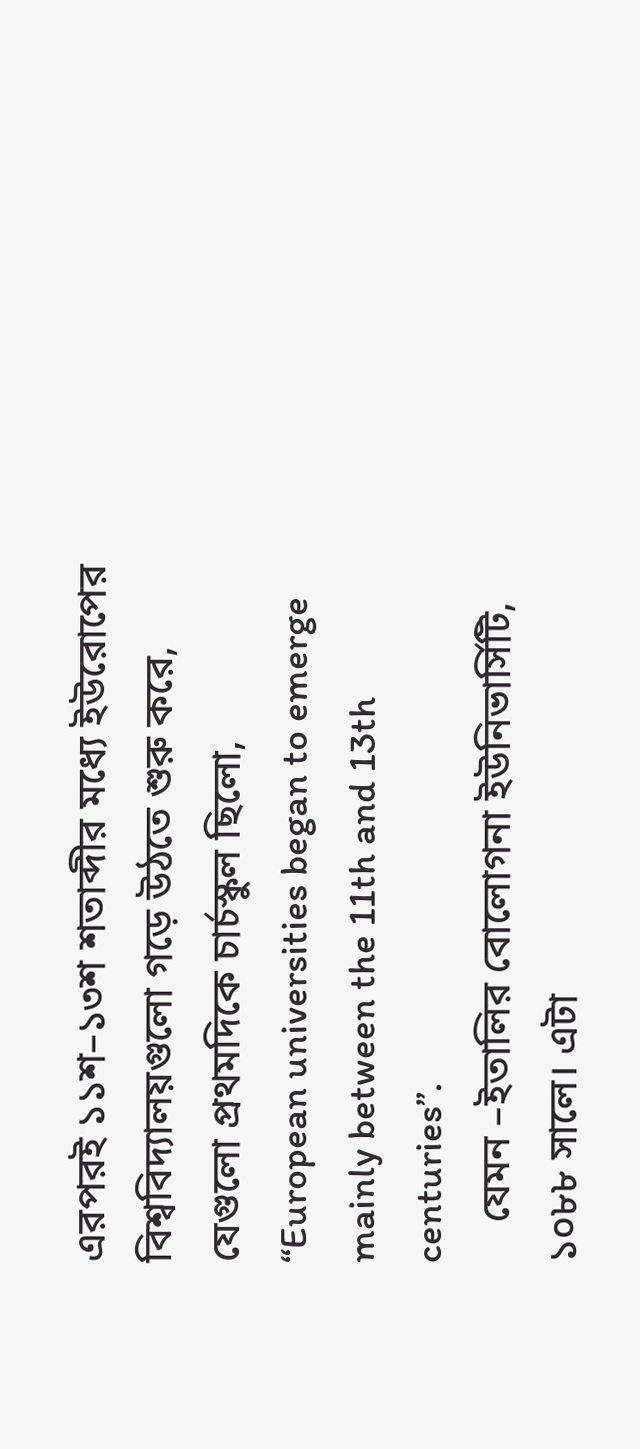এরপরই ১১শ–১৩শ শতাব্দীর মধ্যে ইউরোপের বিশ্ববিদ্যালয়গুলো গড়ে উঠতে শুরু করে, যেগুলো প্রথমদিকে চার্চস্কুল ছিলো, “European universities began to emerge mainly between the 11th and 13th centuries”.
    যেমন –ইতালির বোলোগনা ইউনিভার্সিটি, ১০৮৮ সালে। এটা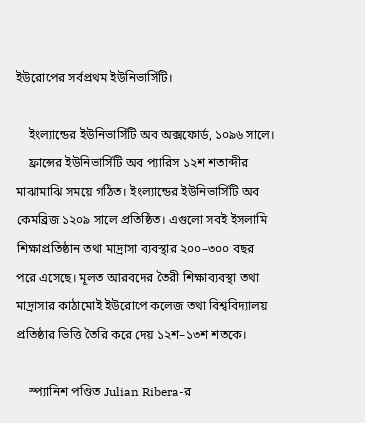ইউরোপের সর্বপ্রথম ইউনিভার্সিটি।

    ইংল্যান্ডের ইউনিভার্সিটি অব অক্সফোর্ড, ১০৯৬ সালে।
    ফ্রান্সের ইউনিভার্সিটি অব প্যারিস ১২শ শতাব্দীর মাঝামাঝি সময়ে গঠিত। ইংল্যান্ডের ইউনিভার্সিটি অব কেমব্রিজ ১২০৯ সালে প্রতিষ্ঠিত। এগুলো সবই ইসলামি শিক্ষাপ্রতিষ্ঠান তথা মাদ্রাসা ব্যবস্থার ২০০–৩০০ বছর পরে এসেছে। মূলত আরবদের তৈরী শিক্ষাব্যবস্থা তথা মাদ্রাসার কাঠামোই ইউরোপে কলেজ তথা বিশ্ববিদ্যালয় প্রতিষ্ঠার ভিত্তি তৈরি করে দেয় ১২শ–১৩শ শতকে।

    স্প্যানিশ পণ্ডিত Julian Ribera-র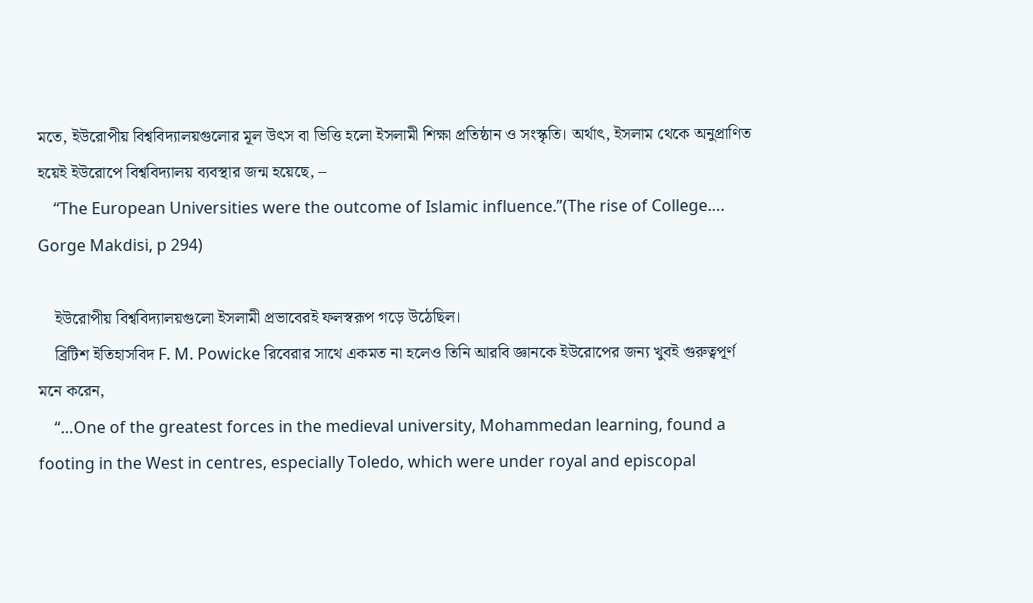মতে, ইউরোপীয় বিশ্ববিদ্যালয়গুলোর মূল উৎস বা ভিত্তি হলো ইসলামী শিক্ষা প্রতিষ্ঠান ও সংস্কৃতি। অর্থাৎ, ইসলাম থেকে অনুপ্রাণিত হয়েই ইউরোপে বিশ্ববিদ্যালয় ব্যবস্থার জন্ম হয়েছে, –
    “The European Universities were the outcome of Islamic influence.”(The rise of College…. Gorge Makdisi, p 294)

    ইউরোপীয় বিশ্ববিদ্যালয়গুলো ইসলামী প্রভাবেরই ফলস্বরূপ গড়ে উঠেছিল।
    ব্রিটিশ ইতিহাসবিদ F. M. Powicke রিবেরার সাথে একমত না হলেও তিনি আরবি জ্ঞানকে ইউরোপের জন্য খুবই গুরুত্বপূর্ণ মনে করেন,
    “…One of the greatest forces in the medieval university, Mohammedan learning, found a footing in the West in centres, especially Toledo, which were under royal and episcopal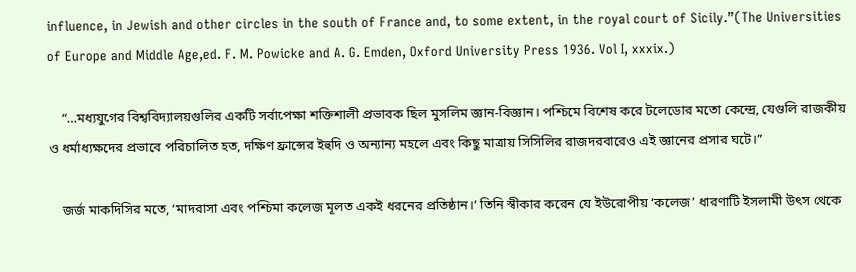influence, in Jewish and other circles in the south of France and, to some extent, in the royal court of Sicily.”(The Universities of Europe and Middle Age,ed. F. M. Powicke and A. G. Emden, Oxford University Press 1936. Vol I, xxxix.)

    “…মধ্যযুগের বিশ্ববিদ্যালয়গুলির একটি সর্বাপেক্ষা শক্তিশালী প্রভাবক ছিল মুসলিম জ্ঞান-বিজ্ঞান। পশ্চিমে বিশেষ করে টলেডোর মতো কেন্দ্রে, যেগুলি রাজকীয় ও ধর্মাধ্যক্ষদের প্রভাবে পরিচালিত হত, দক্ষিণ ফ্রান্সের ইহুদি ও অন্যান্য মহলে এবং কিছু মাত্রায় সিসিলির রাজদরবারেও এই জ্ঞানের প্রসার ঘটে।”

    জর্জ মাকদিসির মতে, ‘মাদরাসা এবং পশ্চিমা কলেজ মূলত একই ধরনের প্রতিষ্ঠান।’ তিনি স্বীকার করেন যে ইউরোপীয় ‘কলেজ’ ধারণাটি ইসলামী উৎস থেকে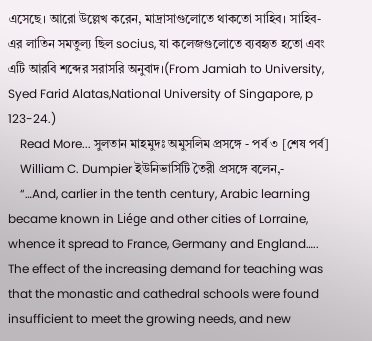এসেছে। আরো উল্লেখ করেন, মাদ্রাসাগুলোতে থাকতো সাহিব। সাহিব-এর লাতিন সমতুল্য ছিল socius, যা কলেজগুলোতে ব্যবহৃত হতো এবং এটি আরবি শব্দের সরাসরি অনুবাদ।(From Jamiah to University, Syed Farid Alatas,National University of Singapore, p 123-24.)
    Read More... সুলতান মাহমুদঃ অমুসলিম প্রসঙ্গে - পর্ব ৩ [শেষ পর্ব]
    William C. Dumpier ইউনিভার্সিটি তৈরী প্রসঙ্গে বলেন,-
    “…And, carlier in the tenth century, Arabic learning became known in Liége and other cities of Lorraine, whence it spread to France, Germany and England….. The effect of the increasing demand for teaching was that the monastic and cathedral schools were found insufficient to meet the growing needs, and new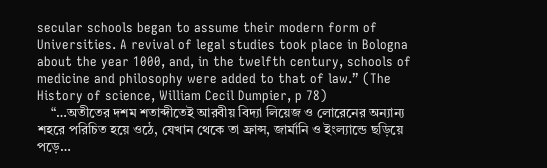secular schools began to assume their modern form of Universities. A revival of legal studies took place in Bologna about the year 1000, and, in the twelfth century, schools of medicine and philosophy were added to that of law.” (The History of science, William Cecil Dumpier, p 78)
    “…অতীতের দশম শতাব্দীতেই আরবীয় বিদ্যা লিয়েজ ও লোরেনের অন্যান্য শহরে পরিচিত হয়ে ওঠে, যেখান থেকে তা ফ্রান্স, জার্মানি ও ইংল্যান্ডে ছড়িয়ে পড়ে…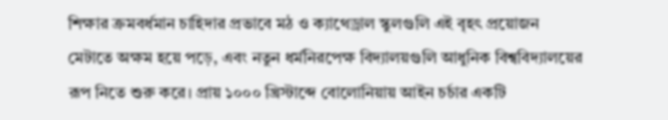শিক্ষার ক্রমবর্ধমান চাহিদার প্রভাবে মঠ ও ক্যাথেড্রাল স্কুলগুলি এই বৃহৎ প্রয়োজন মেটাতে অক্ষম হয়ে পড়ে, এবং নতুন ধর্মনিরপেক্ষ বিদ্যালয়গুলি আধুনিক বিশ্ববিদ্যালয়ের রূপ নিতে শুরু করে। প্রায় ১০০০ খ্রিস্টাব্দে বোলোনিয়ায় আইন চর্চার একটি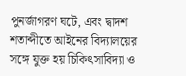পুনর্জাগরণ ঘটে, এবং দ্বাদশ শতাব্দীতে আইনের বিদ্যালয়ের সঙ্গে যুক্ত হয় চিকিৎসাবিদ্যা ও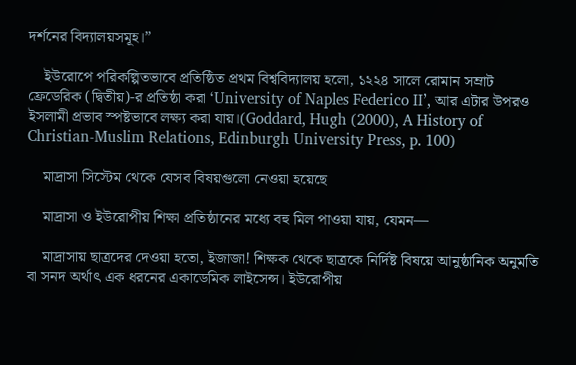দর্শনের বিদ্যালয়সমূহ।”

    ইউরোপে পরিকল্পিতভাবে প্রতিষ্ঠিত প্রথম বিশ্ববিদ্যালয় হলো, ১২২৪ সালে রোমান সম্রাট ফ্রেডেরিক (দ্বিতীয়)-র প্রতিষ্ঠা করা ‘University of Naples Federico II’, আর এটার উপরও ইসলামী প্রভাব স্পষ্টভাবে লক্ষ্য করা যায়।(Goddard, Hugh (2000), A History of Christian-Muslim Relations, Edinburgh University Press, p. 100)

    মাদ্রাসা সিস্টেম থেকে যেসব বিষয়গুলো নেওয়া হয়েছে

    মাদ্রাসা ও ইউরোপীয় শিক্ষা প্রতিষ্ঠানের মধ্যে বহু মিল পাওয়া যায়, যেমন—

    মাদ্রাসায় ছাত্রদের দেওয়া হতো, ইজাজা! শিক্ষক থেকে ছাত্রকে নির্দিষ্ট বিষয়ে আনুষ্ঠানিক অনুমতি বা সনদ অর্থাৎ এক ধরনের একাডেমিক লাইসেন্স। ইউরোপীয়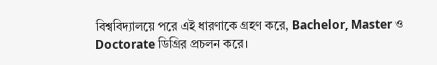বিশ্ববিদ্যালয়ে পরে এই ধারণাকে গ্রহণ করে, Bachelor, Master ও Doctorate ডিগ্রির প্রচলন করে।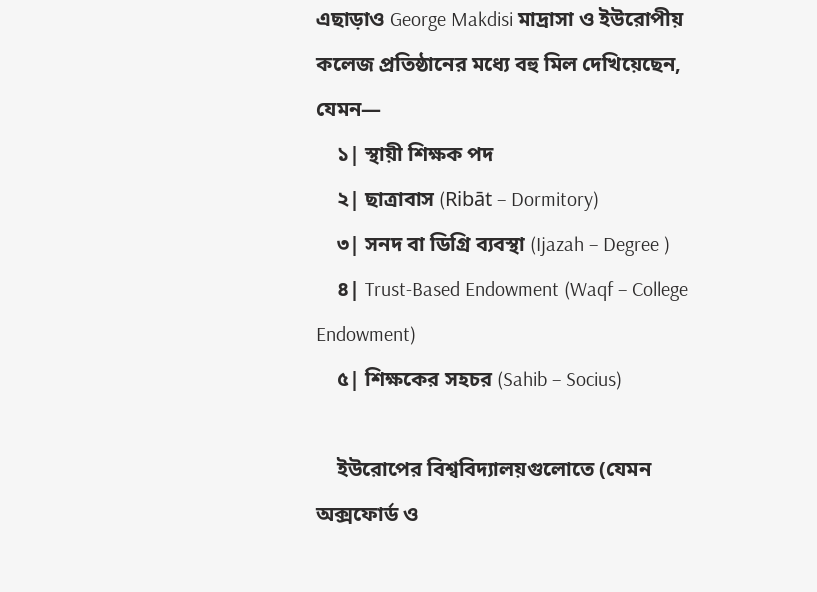এছাড়াও George Makdisi মাদ্রাসা ও ইউরোপীয় কলেজ প্রতিষ্ঠানের মধ্যে বহু মিল দেখিয়েছেন, যেমন—
    ১| স্থায়ী শিক্ষক পদ
    ২| ছাত্রাবাস (Ribāt – Dormitory)
    ৩| সনদ বা ডিগ্রি ব্যবস্থা (Ijazah – Degree )
    ৪| Trust-Based Endowment (Waqf – College Endowment)
    ৫| শিক্ষকের সহচর (Sahib – Socius)

    ইউরোপের বিশ্ববিদ্যালয়গুলোতে (যেমন অক্সফোর্ড ও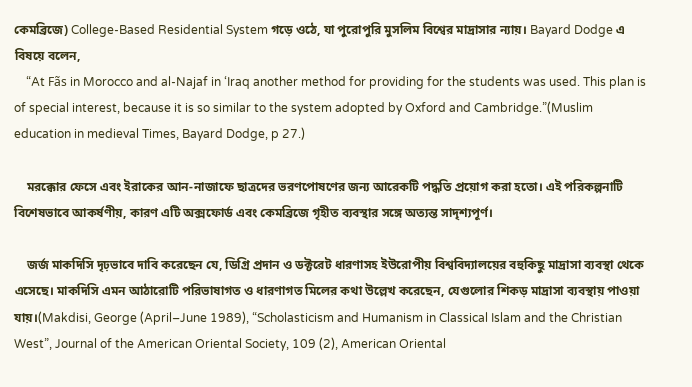কেমব্রিজে) College-Based Residential System গড়ে ওঠে, যা পুরোপুরি মুসলিম বিশ্বের মাদ্রাসার ন্যায়। Bayard Dodge এ বিষয়ে বলেন,
    “At Fãs in Morocco and al-Najaf in ‘Iraq another method for providing for the students was used. This plan is of special interest, because it is so similar to the system adopted by Oxford and Cambridge.”(Muslim education in medieval Times, Bayard Dodge, p 27.)

    মরক্কোর ফেসে এবং ইরাকের আন-নাজাফে ছাত্রদের ভরণপোষণের জন্য আরেকটি পদ্ধতি প্রয়োগ করা হতো। এই পরিকল্পনাটি বিশেষভাবে আকর্ষণীয়, কারণ এটি অক্সফোর্ড এবং কেমব্রিজে গৃহীত ব্যবস্থার সঙ্গে অত্যন্ত সাদৃশ্যপূর্ণ।

    জর্জ মাকদিসি দৃঢ়ভাবে দাবি করেছেন যে, ডিগ্রি প্রদান ও ডক্টরেট ধারণাসহ ইউরোপীয় বিশ্ববিদ্যালয়ের বহুকিছু মাদ্রাসা ব্যবস্থা থেকে এসেছে। মাকদিসি এমন আঠারোটি পরিভাষাগত ও ধারণাগত মিলের কথা উল্লেখ করেছেন, যেগুলোর শিকড় মাদ্রাসা ব্যবস্থায় পাওয়া যায়।(Makdisi, George (April–June 1989), “Scholasticism and Humanism in Classical Islam and the Christian West”, Journal of the American Oriental Society, 109 (2), American Oriental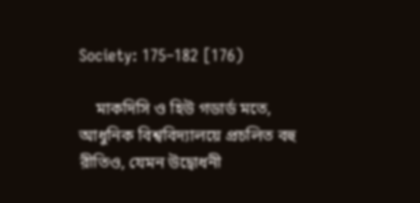Society: 175–182 [176)

    মাকদিসি ও হিউ গডার্ড মতে, আধুনিক বিশ্ববিদ্যালয়ে প্রচলিত বহু রীতিও, যেমন উদ্বোধনী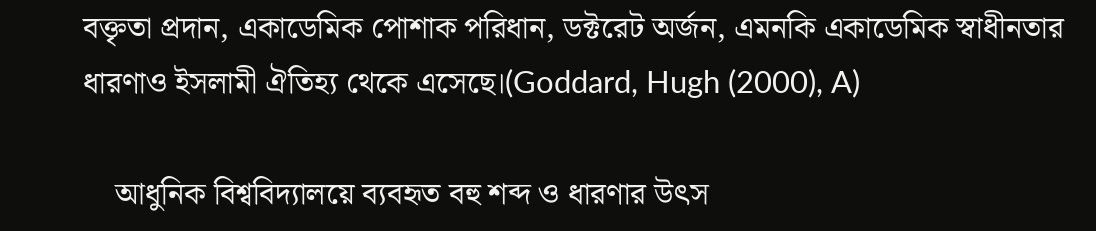বক্তৃতা প্রদান, একাডেমিক পোশাক পরিধান, ডক্টরেট অর্জন, এমনকি একাডেমিক স্বাধীনতার ধারণাও ইসলামী ঐতিহ্য থেকে এসেছে।(Goddard, Hugh (2000), A)

    আধুনিক বিশ্ববিদ্যালয়ে ব্যবহৃত বহু শব্দ ও ধারণার উৎস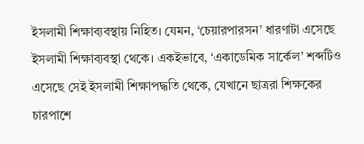ইসলামী শিক্ষাব্যবস্থায় নিহিত। যেমন, ‘চেয়ারপারসন’ ধারণাটা এসেছে ইসলামী শিক্ষাব্যবস্থা থেকে। একইভাবে, ‘একাডেমিক সার্কেল’ শব্দটিও এসেছে সেই ইসলামী শিক্ষাপদ্ধতি থেকে, যেখানে ছাত্ররা শিক্ষকের চারপাশে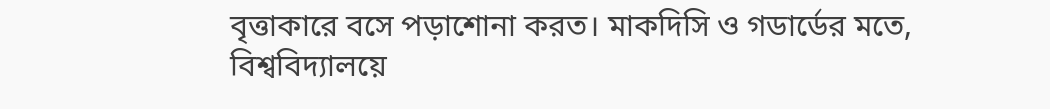বৃত্তাকারে বসে পড়াশোনা করত। মাকদিসি ও গডার্ডের মতে, বিশ্ববিদ্যালয়ে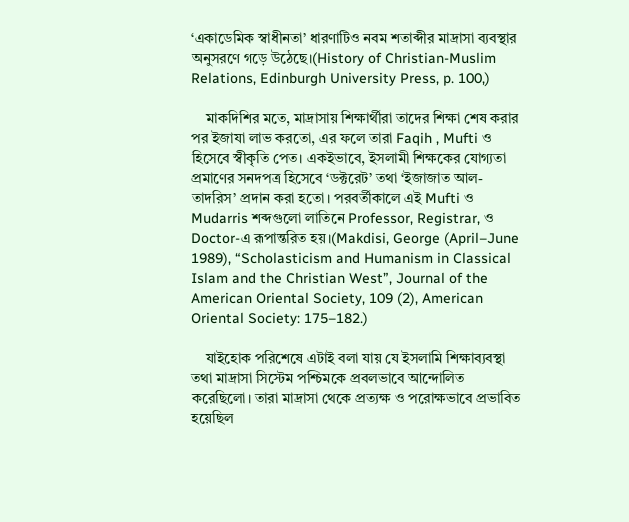‘একাডেমিক স্বাধীনতা’ ধারণাটিও নবম শতাব্দীর মাদ্রাসা ব্যবস্থার অনুসরণে গড়ে উঠেছে।(History of Christian-Muslim Relations, Edinburgh University Press, p. 100,)

    মাকদিশির মতে, মাদ্রাসায় শিক্ষার্থীরা তাদের শিক্ষা শেষ করার পর ইজাযা লাভ করতো, এর ফলে তারা Faqih , Mufti ও হিসেবে স্বীকৃতি পেত। একইভাবে, ইসলামী শিক্ষকের যোগ্যতা প্রমাণের সনদপত্র হিসেবে ‘ডক্টরেট’ তথা ‘ইজাজাত আল-তাদরিস’ প্রদান করা হতো। পরবর্তীকালে এই Mufti ও Mudarris শব্দগুলো লাতিনে Professor, Registrar, ও Doctor-এ রূপান্তরিত হয়।(Makdisi, George (April–June 1989), “Scholasticism and Humanism in Classical Islam and the Christian West”, Journal of the American Oriental Society, 109 (2), American Oriental Society: 175–182.)

    যাইহোক পরিশেষে এটাই বলা যায় যে ইসলামি শিক্ষাব্যবস্থা তথা মাদ্রাসা সিস্টেম পশ্চিমকে প্রবলভাবে আন্দোলিত করেছিলো। তারা মাদ্রাসা থেকে প্রত্যক্ষ ও পরোক্ষভাবে প্রভাবিত হয়েছিল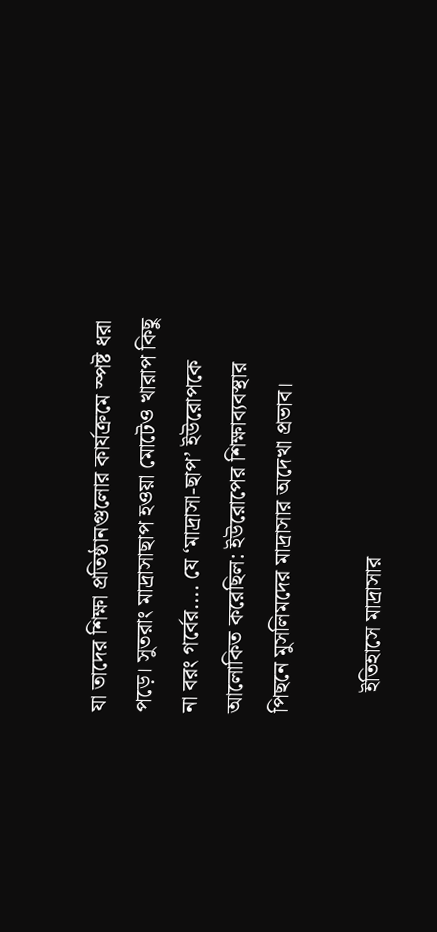যা তাদের শিক্ষা প্রতিষ্ঠানগুলোর কার্যক্রমে স্পষ্ট ধরা পড়ে। সুতরাং মাদ্রাসাছাপ হওয়া মোটেও খারাপ কিছু না বরং গর্বের…. যে ‘মাদ্রাসা-ছাপ’ ইউরোপকে আলোকিত করেছিল: ইউরোপের শিক্ষাব্যবস্থার পিছনে মুসলিমদের মাদ্রাসার অদেখা প্রভাব।

    ইতিহাসে মাদ্রাসার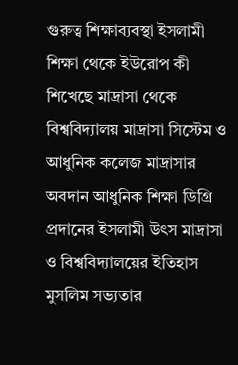গুরুত্ব শিক্ষাব্যবস্থা ইসলামী শিক্ষা থেকে ইউরোপ কী শিখেছে মাদ্রাসা থেকে বিশ্ববিদ্যালয় মাদ্রাসা সিস্টেম ও আধুনিক কলেজ মাদ্রাসার অবদান আধুনিক শিক্ষা ডিগ্রি প্রদানের ইসলামী উৎস মাদ্রাসা ও বিশ্ববিদ্যালয়ের ইতিহাস মুসলিম সভ্যতার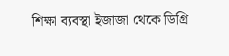শিক্ষা ব্যবস্থা ইজাজা থেকে ডিগ্রি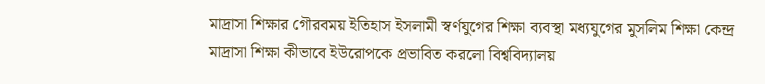মাদ্রাসা শিক্ষার গৌরবময় ইতিহাস ইসলামী স্বর্ণযুগের শিক্ষা ব্যবস্থা মধ্যযুগের মুসলিম শিক্ষা কেন্দ্র মাদ্রাসা শিক্ষা কীভাবে ইউরোপকে প্রভাবিত করলো বিশ্ববিদ্যালয়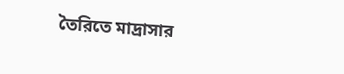তৈরিতে মাদ্রাসার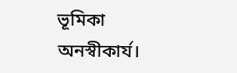ভূমিকা অনস্বীকার্য।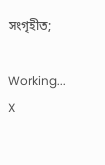সংগৃহীত;

Working...
X